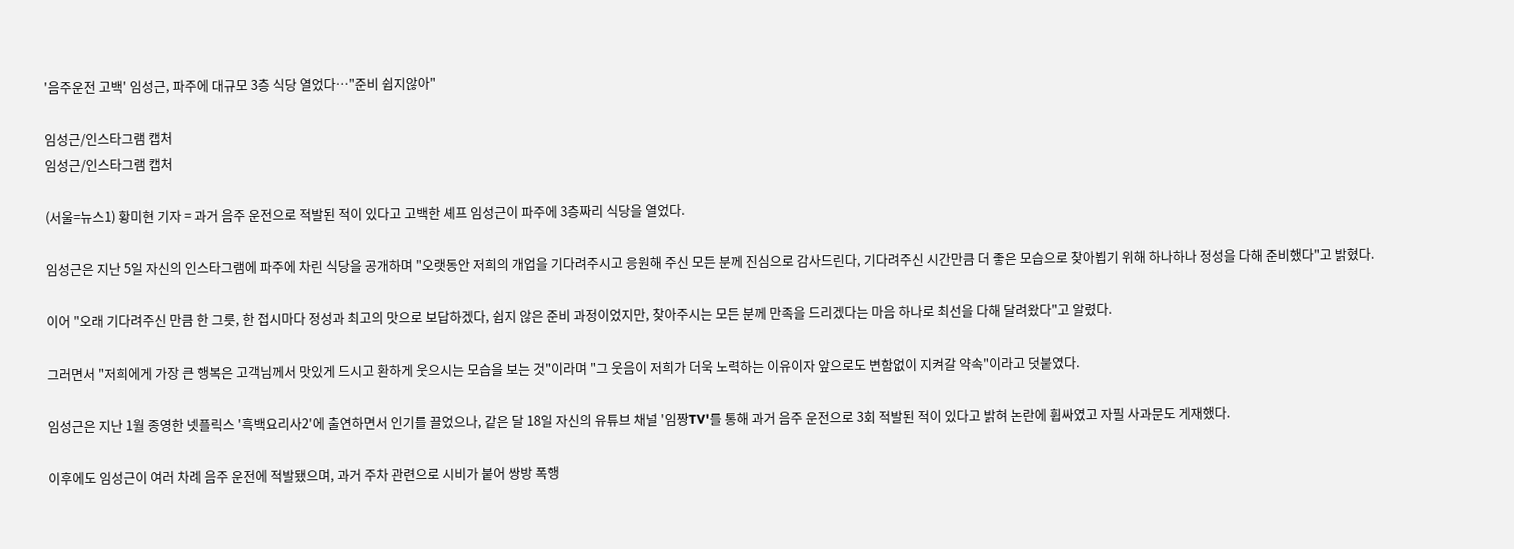'음주운전 고백' 임성근, 파주에 대규모 3층 식당 열었다…"준비 쉽지않아"

임성근/인스타그램 캡처
임성근/인스타그램 캡처

(서울=뉴스1) 황미현 기자 = 과거 음주 운전으로 적발된 적이 있다고 고백한 셰프 임성근이 파주에 3층짜리 식당을 열었다.

임성근은 지난 5일 자신의 인스타그램에 파주에 차린 식당을 공개하며 "오랫동안 저희의 개업을 기다려주시고 응원해 주신 모든 분께 진심으로 감사드린다, 기다려주신 시간만큼 더 좋은 모습으로 찾아뵙기 위해 하나하나 정성을 다해 준비했다"고 밝혔다.

이어 "오래 기다려주신 만큼 한 그릇, 한 접시마다 정성과 최고의 맛으로 보답하겠다, 쉽지 않은 준비 과정이었지만, 찾아주시는 모든 분께 만족을 드리겠다는 마음 하나로 최선을 다해 달려왔다"고 알렸다.

그러면서 "저희에게 가장 큰 행복은 고객님께서 맛있게 드시고 환하게 웃으시는 모습을 보는 것"이라며 "그 웃음이 저희가 더욱 노력하는 이유이자 앞으로도 변함없이 지켜갈 약속"이라고 덧붙였다.

임성근은 지난 1월 종영한 넷플릭스 '흑백요리사2'에 출연하면서 인기를 끌었으나, 같은 달 18일 자신의 유튜브 채널 '임짱TV'를 통해 과거 음주 운전으로 3회 적발된 적이 있다고 밝혀 논란에 휩싸였고 자필 사과문도 게재했다.

이후에도 임성근이 여러 차례 음주 운전에 적발됐으며, 과거 주차 관련으로 시비가 붙어 쌍방 폭행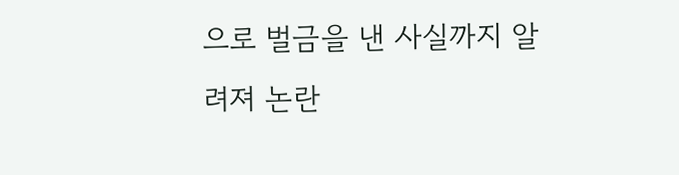으로 벌금을 낸 사실까지 알려져 논란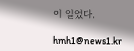이 일었다.

hmh1@news1.kr